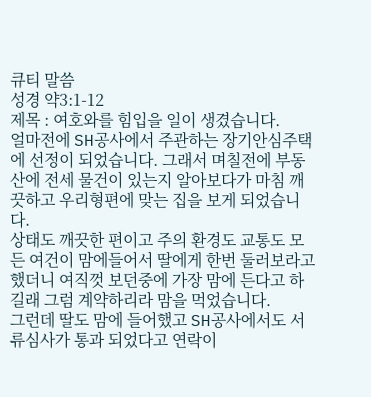큐티 말씀
성경 약3:1-12
제목 : 여호와를 힘입을 일이 생겼습니다.
얼마전에 SH공사에서 주관하는 장기안심주택에 선정이 되었습니다. 그래서 며칠전에 부동산에 전세 물건이 있는지 알아보다가 마침 깨끗하고 우리형편에 맞는 집을 보게 되었습니다.
상태도 깨끗한 편이고 주의 환경도 교통도 모든 여건이 맘에들어서 딸에게 한번 둘러보라고 했더니 여직껏 보던중에 가장 맘에 든다고 하길래 그럼 계약하리라 맘을 먹었습니다.
그런데 딸도 맘에 들어했고 SH공사에서도 서류심사가 통과 되었다고 연락이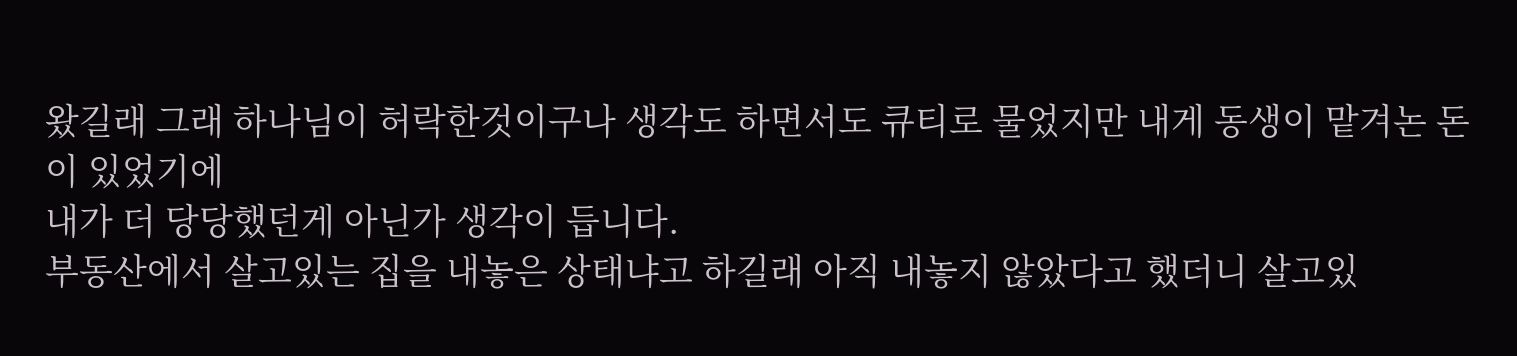왔길래 그래 하나님이 허락한것이구나 생각도 하면서도 큐티로 물었지만 내게 동생이 맡겨논 돈이 있었기에
내가 더 당당했던게 아닌가 생각이 듭니다.
부동산에서 살고있는 집을 내놓은 상태냐고 하길래 아직 내놓지 않았다고 했더니 살고있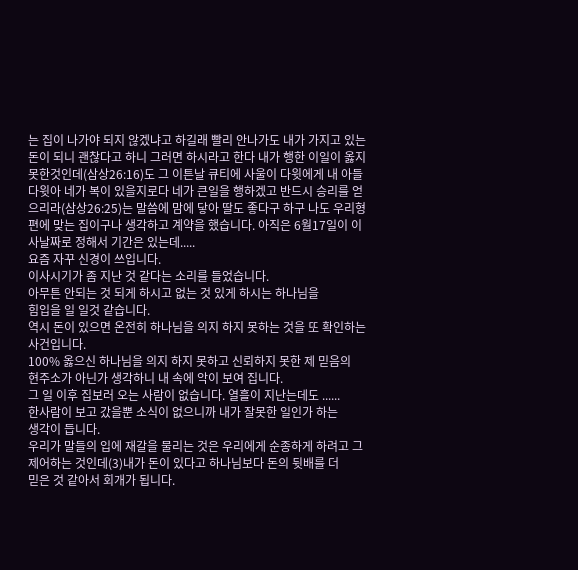는 집이 나가야 되지 않겠냐고 하길래 빨리 안나가도 내가 가지고 있는 돈이 되니 괜찮다고 하니 그러면 하시라고 한다 내가 행한 이일이 옳지 못한것인데(삼상26:16)도 그 이튼날 큐티에 사울이 다윗에게 내 아들 다윗아 네가 복이 있을지로다 네가 큰일을 행하겠고 반드시 승리를 얻으리라(삼상26:25)는 말씀에 맘에 닿아 딸도 좋다구 하구 나도 우리형편에 맞는 집이구나 생각하고 계약을 했습니다. 아직은 6월17일이 이사날짜로 정해서 기간은 있는데.....
요즘 자꾸 신경이 쓰입니다.
이사시기가 좀 지난 것 같다는 소리를 들었습니다.
아무튼 안되는 것 되게 하시고 없는 것 있게 하시는 하나님을
힘입을 일 일것 같습니다.
역시 돈이 있으면 온전히 하나님을 의지 하지 못하는 것을 또 확인하는
사건입니다.
100% 옳으신 하나님을 의지 하지 못하고 신뢰하지 못한 제 믿음의
현주소가 아닌가 생각하니 내 속에 악이 보여 집니다.
그 일 이후 집보러 오는 사람이 없습니다. 열흘이 지난는데도 ......
한사람이 보고 갔을뿐 소식이 없으니까 내가 잘못한 일인가 하는
생각이 듭니다.
우리가 말들의 입에 재갈을 물리는 것은 우리에게 순종하게 하려고 그
제어하는 것인데(3)내가 돈이 있다고 하나님보다 돈의 뒷배를 더
믿은 것 같아서 회개가 됩니다.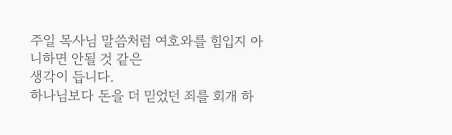주일 목사님 말씀처럼 여호와를 힘입지 아니하면 안될 것 같은
생각이 듭니다.
하나님보다 돈을 더 믿었던 죄를 회개 하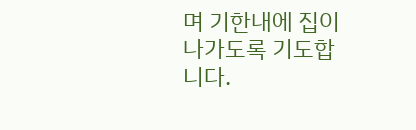며 기한내에 집이
나가도록 기도합니다.